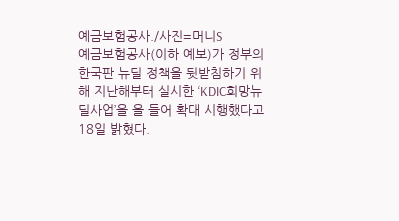예금보험공사./사진=머니S
예금보험공사(이하 예보)가 정부의 한국판 뉴딜 정책을 뒷받침하기 위해 지난해부터 실시한 ‘KDIC희망뉴딜사업’을 올 들어 확대 시행했다고 18일 밝혔다.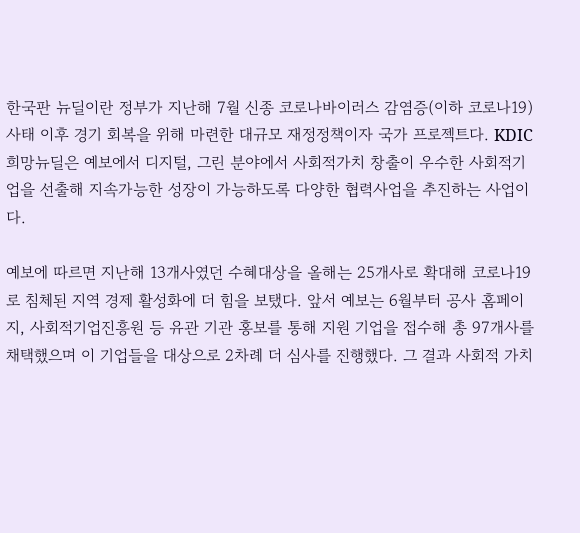한국판 뉴딜이란 정부가 지난해 7월 신종 코로나바이러스 감염증(이하 코로나19) 사태 이후 경기 회복을 위해 마련한 대규모 재정정책이자 국가 프로젝트다. KDIC 희망뉴딜은 예보에서 디지털, 그린 분야에서 사회적가치 창출이 우수한 사회적기업을 선출해 지속가능한 성장이 가능하도록 다양한 협력사업을 추진하는 사업이다.

예보에 따르면 지난해 13개사였던 수혜대상을 올해는 25개사로 확대해 코로나19로 침체된 지역 경제 활성화에 더 힘을 보탰다. 앞서 예보는 6월부터 공사 홈페이지, 사회적기업진흥원 등 유관 기관 홍보를 통해 지원 기업을 접수해 총 97개사를 채택했으며 이 기업들을 대상으로 2차례 더 심사를 진행했다. 그 결과 사회적 가치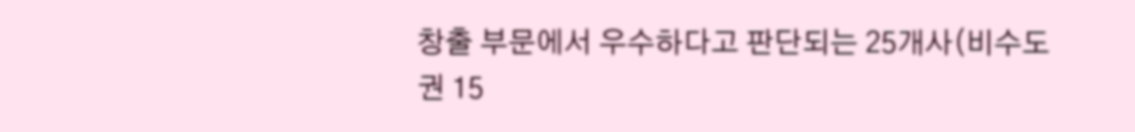창출 부문에서 우수하다고 판단되는 25개사(비수도권 15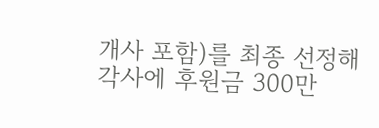개사 포함)를 최종 선정해 각사에 후원금 300만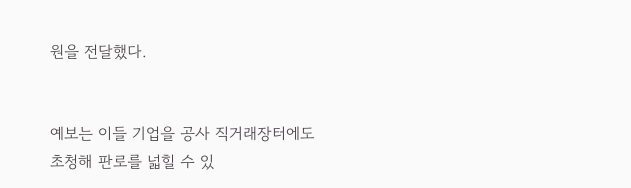원을 전달했다.


예보는 이들 기업을 공사 직거래장터에도 초청해 판로를 넓힐 수 있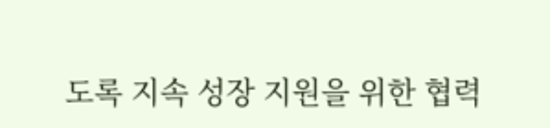도록 지속 성장 지원을 위한 협력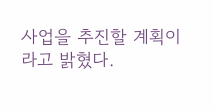사업을 추진할 계획이라고 밝혔다.